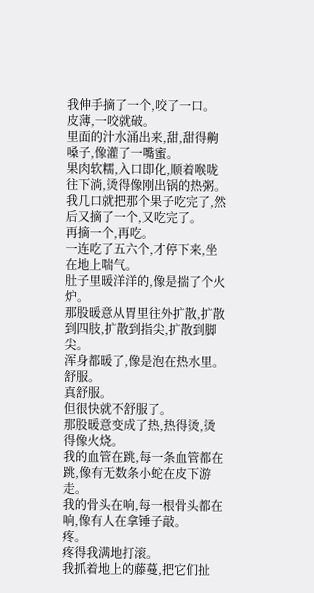我伸手摘了一个,咬了一口。
皮薄,一咬就破。
里面的汁水涌出来,甜,甜得齁嗓子,像灌了一嘴蜜。
果肉软糯,入口即化,顺着喉咙往下淌,烫得像刚出锅的热粥。
我几口就把那个果子吃完了,然后又摘了一个,又吃完了。
再摘一个,再吃。
一连吃了五六个,才停下来,坐在地上喘气。
肚子里暖洋洋的,像是揣了个火炉。
那股暖意从胃里往外扩散,扩散到四肢,扩散到指尖,扩散到脚尖。
浑身都暖了,像是泡在热水里。
舒服。
真舒服。
但很快就不舒服了。
那股暖意变成了热,热得烫,烫得像火烧。
我的血管在跳,每一条血管都在跳,像有无数条小蛇在皮下游走。
我的骨头在响,每一根骨头都在响,像有人在拿锤子敲。
疼。
疼得我满地打滚。
我抓着地上的藤蔓,把它们扯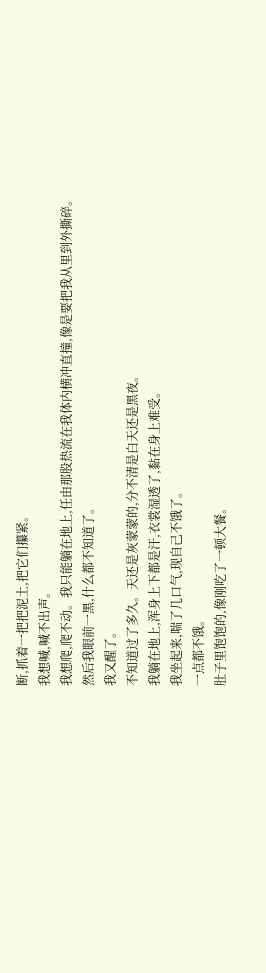断,抓着一把把泥土,把它们攥紧。
我想喊,喊不出声。
我想爬,爬不动。我只能躺在地上,任由那股热流在我体内横冲直撞,像是要把我从里到外撕碎。
然后我眼前一黑,什么都不知道了。
我又醒了。
不知道过了多久。天还是灰蒙蒙的,分不清是白天还是黑夜。
我躺在地上,浑身上下都是汗,衣裳湿透了,黏在身上难受。
我坐起来,喘了几口气,现自己不饿了。
一点都不饿。
肚子里饱饱的,像刚吃了一顿大餐。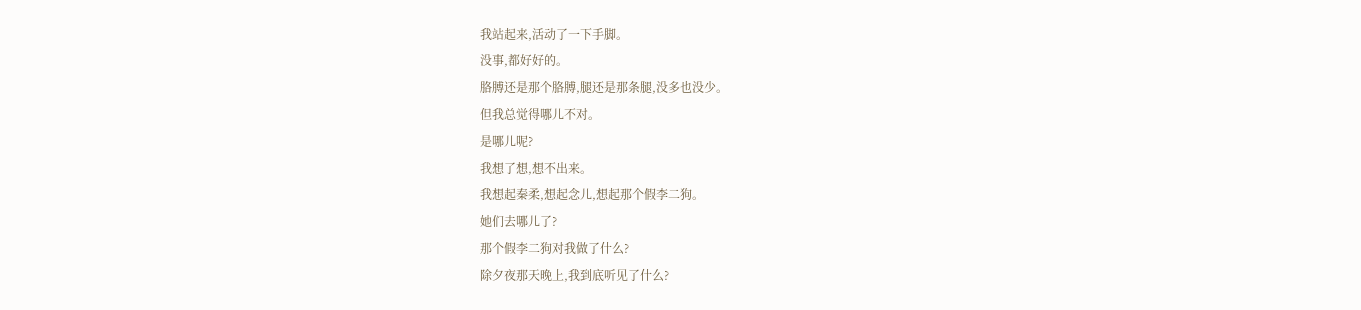我站起来,活动了一下手脚。
没事,都好好的。
胳膊还是那个胳膊,腿还是那条腿,没多也没少。
但我总觉得哪儿不对。
是哪儿呢?
我想了想,想不出来。
我想起秦柔,想起念儿,想起那个假李二狗。
她们去哪儿了?
那个假李二狗对我做了什么?
除夕夜那天晚上,我到底听见了什么?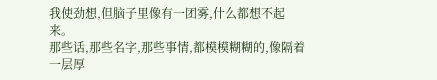我使劲想,但脑子里像有一团雾,什么都想不起来。
那些话,那些名字,那些事情,都模模糊糊的,像隔着一层厚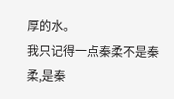厚的水。
我只记得一点秦柔不是秦柔,是秦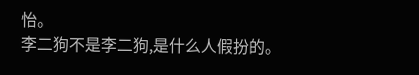怡。
李二狗不是李二狗,是什么人假扮的。